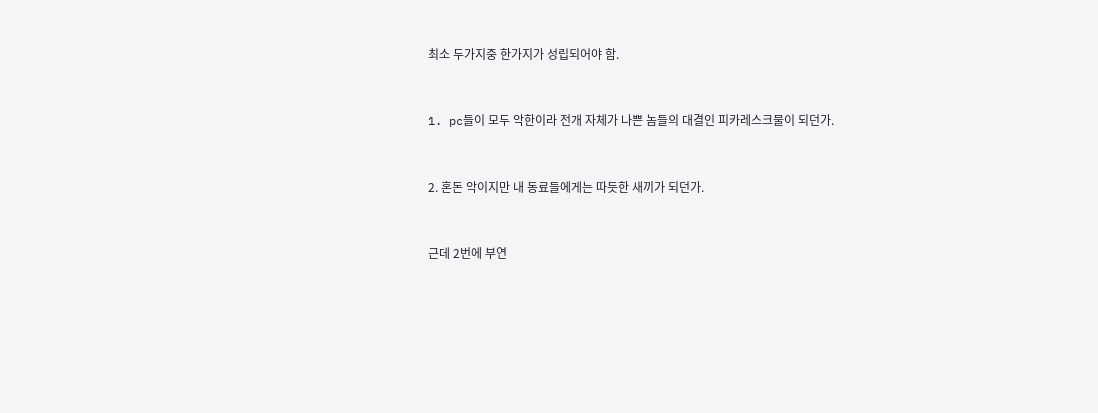최소 두가지중 한가지가 성립되어야 함.


1. pc들이 모두 악한이라 전개 자체가 나쁜 놈들의 대결인 피카레스크물이 되던가.


2. 혼돈 악이지만 내 동료들에게는 따듯한 새끼가 되던가.


근데 2번에 부연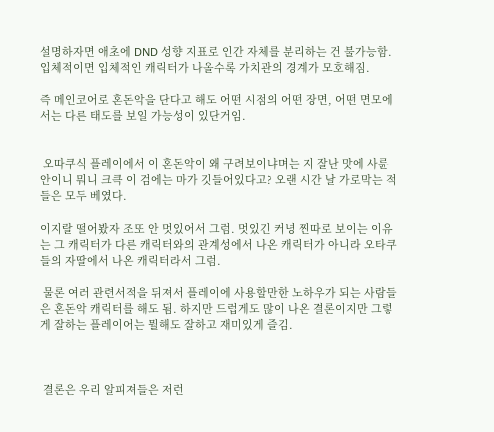설명하자면 애초에 DND 성향 지표로 인간 자체를 분리하는 건 불가능함. 입체적이면 입체적인 캐릭터가 나올수록 가치관의 경계가 모호해짐.

즉 메인코어로 혼돈악을 단다고 해도 어떤 시점의 어떤 장면, 어떤 면모에서는 다른 태도를 보일 가능성이 있단거임.


 오따쿠식 플레이에서 이 혼돈악이 왜 구려보이냐며는 지 잘난 맛에 사륜안이니 뭐니 크큭 이 검에는 마가 깃들어있다고? 오랜 시간 날 가로막는 적들은 모두 베였다.

이지랄 떨어봤자 조또 안 멋있어서 그럼. 멋있긴 커녕 찐따로 보이는 이유는 그 캐릭터가 다른 캐릭터와의 관계성에서 나온 캐릭터가 아니라 오타쿠들의 자딸에서 나온 캐릭터라서 그럼.

 물론 여러 관련서적을 뒤져서 플레이에 사용할만한 노하우가 되는 사람들은 혼돈악 캐릭터를 해도 됨. 하지만 드럽게도 많이 나온 결론이지만 그렇게 잘하는 플레이어는 뭘해도 잘하고 재미있게 즐김.



 결론은 우리 알피져들은 저런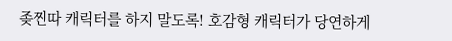좆찐따 캐릭터를 하지 말도록! 호감형 캐릭터가 당연하게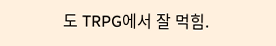도 TRPG에서 잘 먹힘.